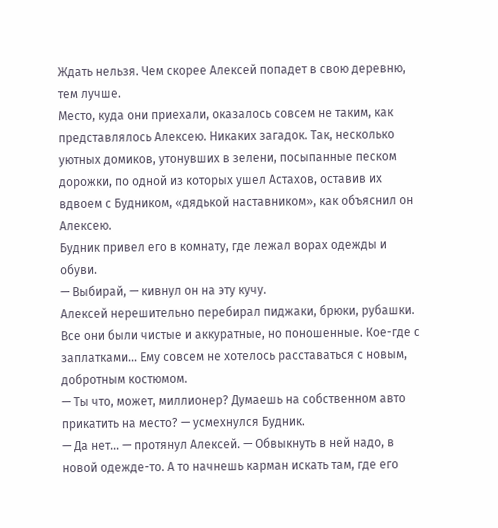Ждать нельзя. Чем скорее Алексей попадет в свою деревню, тем лучше.
Место, куда они приехали, оказалось совсем не таким, как представлялось Алексею. Никаких загадок. Так, несколько уютных домиков, утонувших в зелени, посыпанные песком дорожки, по одной из которых ушел Астахов, оставив их вдвоем с Будником, «дядькой наставником», как объяснил он Алексею.
Будник привел его в комнату, где лежал ворах одежды и обуви.
— Выбирай, — кивнул он на эту кучу.
Алексей нерешительно перебирал пиджаки, брюки, рубашки. Все они были чистые и аккуратные, но поношенные. Кое-где с заплатками… Ему совсем не хотелось расставаться с новым, добротным костюмом.
— Ты что, может, миллионер? Думаешь на собственном авто прикатить на место? — усмехнулся Будник.
— Да нет… — протянул Алексей. — Обвыкнуть в ней надо, в новой одежде-то. А то начнешь карман искать там, где его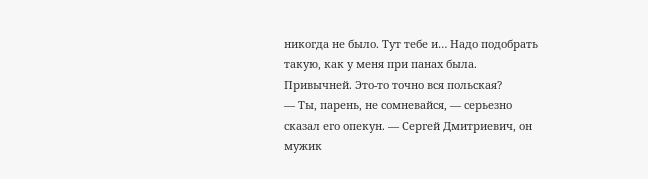никогда не было. Тут тебе и… Надо подобрать такую, как у меня при панах была. Привычней. Это-то точно вся польская?
— Ты, парень, не сомневайся, — серьезно сказал его опекун. — Сергей Дмитриевич, он мужик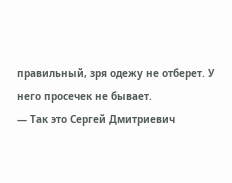правильный, зря одежу не отберет. У него просечек не бывает.
— Так это Сергей Дмитриевич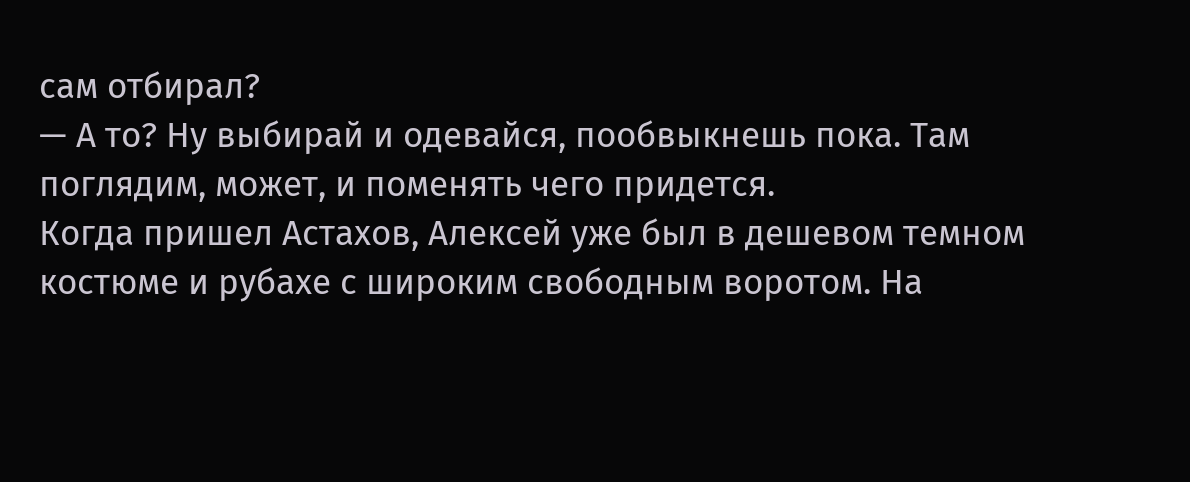сам отбирал?
— А то? Ну выбирай и одевайся, пообвыкнешь пока. Там поглядим, может, и поменять чего придется.
Когда пришел Астахов, Алексей уже был в дешевом темном костюме и рубахе с широким свободным воротом. На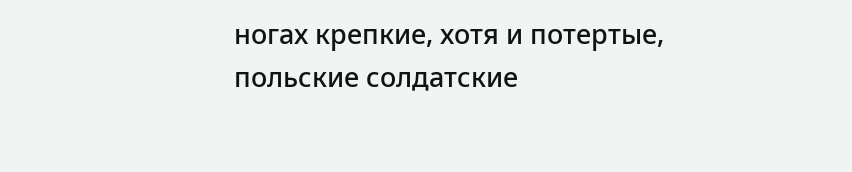ногах крепкие, хотя и потертые, польские солдатские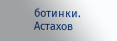ботинки. Астахов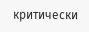критически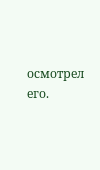осмотрел его.